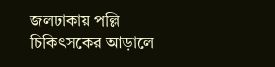জলঢাকায় পল্লি চিকিৎসকের আড়ালে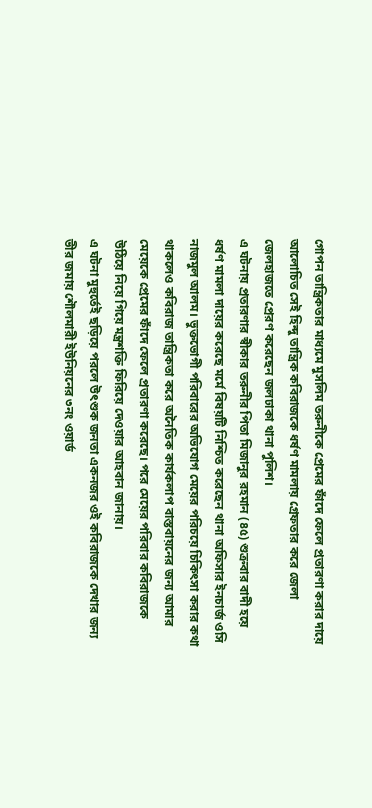গোপন তান্ত্রিকতার মাধ্যমে মুসলিম তরুনীকে প্রেমের ফাঁদে ফেলে প্রতারণা করার দায়ে আলোচিত সেই হিন্দু তান্ত্রিক কবিরাজকে ধর্ষণ মামলায় গ্রেফতার করে জেলা জেলহাজতে প্রেরণ করেছেন জলঢাকা থানা পুলিশ।
এ ঘটনায় প্রতারণার স্বীকার তরুনীর পিতা মিজানুর রহমান (৪৫) শুক্রবার বাদী হয়ে ধর্ষণ মামলা দায়ের করেছে মর্মে বিষয়টি নিশ্চিত করেছেন থানা অফিসার ইনচার্জ ওসি নাজমুল আলম। ভুক্তভোগী পরিবারের অভিযোগ মেয়ের পরিচয়ে চিকিৎসা করার কথা থাকলেও কবিরাজ তান্ত্রিকতা করে অনৈতিক কার্যকলাপ বাস্তবায়নের জন্য আমার মেয়েকে প্রেমের ফাঁদে ফেলে প্রতারণা করেছে। পরে মেয়ের পরিবার কবিরাজকে উঠিয়ে নিয়ে গিয়ে মন্ত্রশক্তি ফিরিয়ে দেওয়ার আহবান জানায়।
এ ঘটনা মুহুর্তেই ছড়িয়ে পরলে উৎশুক জনতা একনজর ওই কবিরাজকে দেখার জন্য ভীর জমায় শৌলমারী ইউনিয়নের ৩নং ওয়ার্ড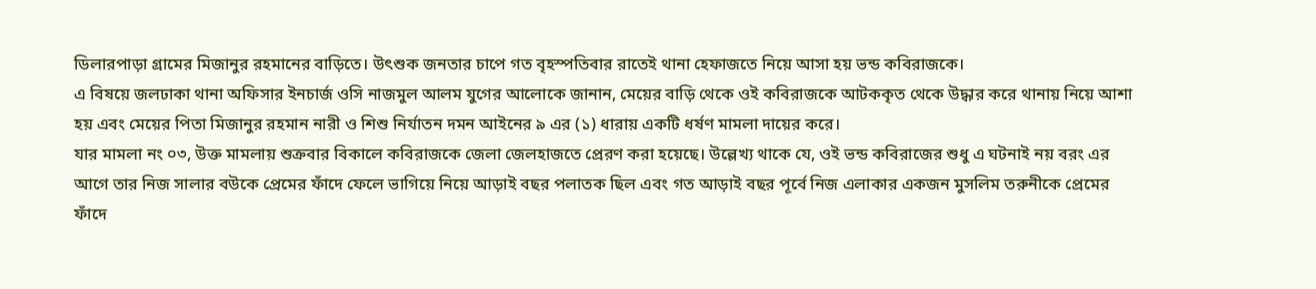ডিলারপাড়া গ্রামের মিজানুর রহমানের বাড়িতে। উৎশুক জনতার চাপে গত বৃহস্পতিবার রাতেই থানা হেফাজতে নিয়ে আসা হয় ভন্ড কবিরাজকে।
এ বিষয়ে জলঢাকা থানা অফিসার ইনচার্জ ওসি নাজমুল আলম যুগের আলোকে জানান, মেয়ের বাড়ি থেকে ওই কবিরাজকে আটককৃত থেকে উদ্ধার করে থানায় নিয়ে আশা হয় এবং মেয়ের পিতা মিজানুর রহমান নারী ও শিশু নির্যাতন দমন আইনের ৯ এর (১) ধারায় একটি ধর্ষণ মামলা দায়ের করে।
যার মামলা নং ০৩, উক্ত মামলায় শুক্রবার বিকালে কবিরাজকে জেলা জেলহাজতে প্রেরণ করা হয়েছে। উল্লেখ্য থাকে যে, ওই ভন্ড কবিরাজের শুধু এ ঘটনাই নয় বরং এর আগে তার নিজ সালার বউকে প্রেমের ফাঁদে ফেলে ভাগিয়ে নিয়ে আড়াই বছর পলাতক ছিল এবং গত আড়াই বছর পূর্বে নিজ এলাকার একজন মুসলিম তরুনীকে প্রেমের ফাঁদে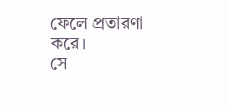ফেলে প্রতারণা করে।
সে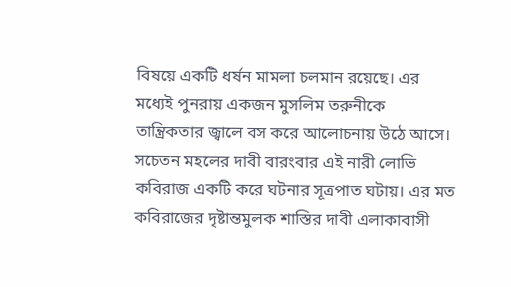বিষয়ে একটি ধর্ষন মামলা চলমান রয়েছে। এর মধ্যেই পুনরায় একজন মুসলিম তরুনীকে তান্ত্রিকতার জ্বালে বস করে আলোচনায় উঠে আসে। সচেতন মহলের দাবী বারংবার এই নারী লোভি কবিরাজ একটি করে ঘটনার সূত্রপাত ঘটায়। এর মত কবিরাজের দৃষ্টান্তমুলক শাস্তির দাবী এলাকাবাসী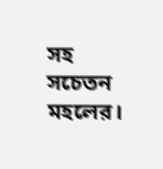সহ সচেতন মহলের।